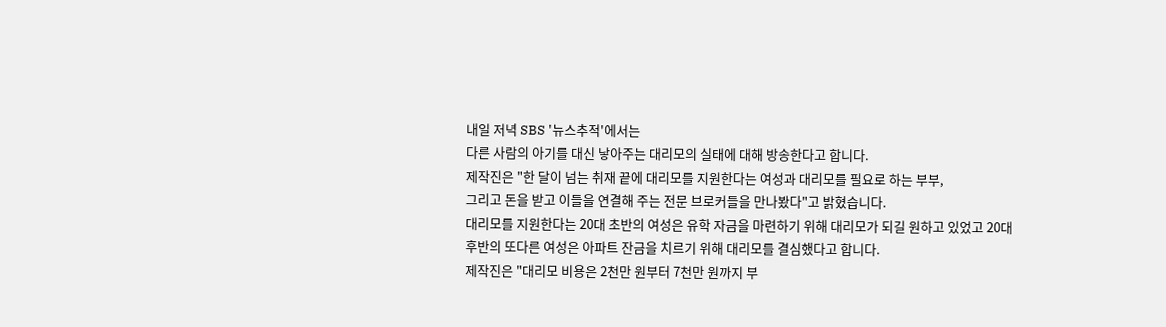내일 저녁 SBS '뉴스추적'에서는
다른 사람의 아기를 대신 낳아주는 대리모의 실태에 대해 방송한다고 합니다.
제작진은 "한 달이 넘는 취재 끝에 대리모를 지원한다는 여성과 대리모를 필요로 하는 부부,
그리고 돈을 받고 이들을 연결해 주는 전문 브로커들을 만나봤다"고 밝혔습니다.
대리모를 지원한다는 20대 초반의 여성은 유학 자금을 마련하기 위해 대리모가 되길 원하고 있었고 20대 후반의 또다른 여성은 아파트 잔금을 치르기 위해 대리모를 결심했다고 합니다.
제작진은 "대리모 비용은 2천만 원부터 7천만 원까지 부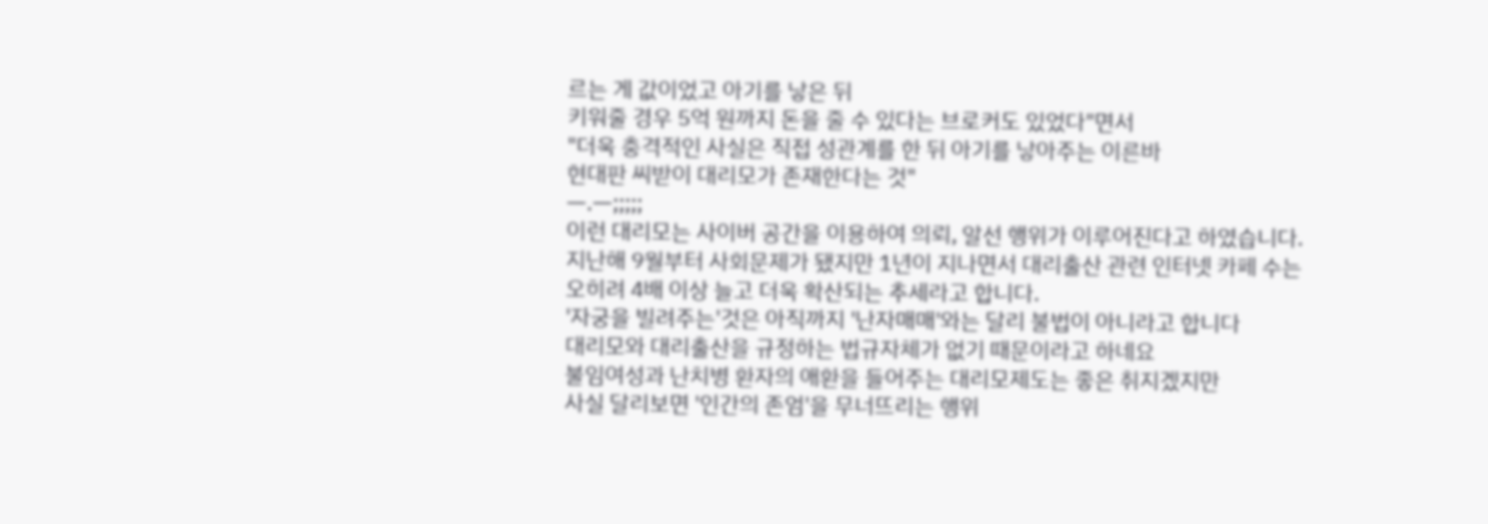르는 게 값이었고 아기를 낳은 뒤
키워줄 경우 5억 원까지 돈을 줄 수 있다는 브로커도 있었다"면서
"더욱 충격적인 사실은 직접 성관계를 한 뒤 아기를 낳아주는 이른바
현대판 씨받이 대리모가 존재한다는 것"
ㅡ.ㅡ;;;;;
이런 대리모는 사이버 공간을 이용하여 의뢰, 알선 행위가 이루어진다고 하였습니다.
지난해 9월부터 사회문제가 됐지만 1년이 지나면서 대리출산 관련 인터넷 카페 수는
오히려 4배 이상 늘고 더욱 확산되는 추세라고 합니다.
'자궁을 빌려주는'것은 아직까지 '난자매매'와는 달리 불법이 아니라고 합니다
대리모와 대리출산을 규정하는 법규자체가 없기 때문이라고 하네요
불임여성과 난치병 환자의 애환을 들어주는 대리모제도는 좋은 취지겠지만
사실 달리보면 '인간의 존엄'을 무너뜨리는 행위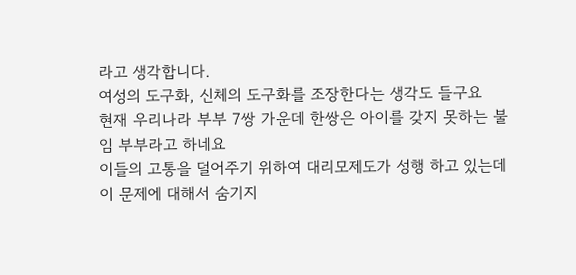라고 생각합니다.
여성의 도구화, 신체의 도구화를 조장한다는 생각도 들구요
현재 우리나라 부부 7쌍 가운데 한쌍은 아이를 갖지 못하는 불임 부부라고 하네요
이들의 고통을 덜어주기 위하여 대리모제도가 성행 하고 있는데
이 문제에 대해서 숨기지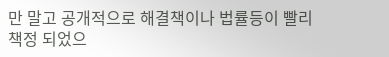만 말고 공개적으로 해결책이나 법률등이 빨리 책정 되었으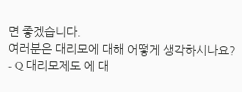면 좋겠습니다.
여러분은 대리모에 대해 어떻게 생각하시나요?
- Q 대리모제도 에 대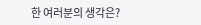한 여러분의 생각은?